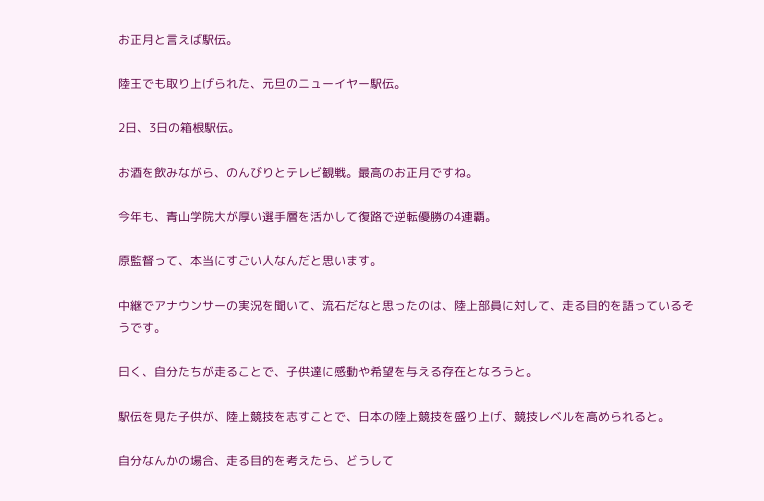お正月と言えば駅伝。

陸王でも取り上げられた、元旦のニューイヤー駅伝。

2日、3日の箱根駅伝。

お酒を飲みながら、のんびりとテレビ観戦。最高のお正月ですね。

今年も、青山学院大が厚い選手層を活かして復路で逆転優勝の4連覇。

原監督って、本当にすごい人なんだと思います。

中継でアナウンサーの実況を聞いて、流石だなと思ったのは、陸上部員に対して、走る目的を語っているそうです。

曰く、自分たちが走ることで、子供達に感動や希望を与える存在となろうと。

駅伝を見た子供が、陸上競技を志すことで、日本の陸上競技を盛り上げ、競技レベルを高められると。

自分なんかの場合、走る目的を考えたら、どうして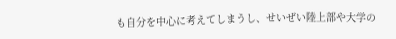も自分を中心に考えてしまうし、せいぜい陸上部や大学の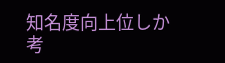知名度向上位しか考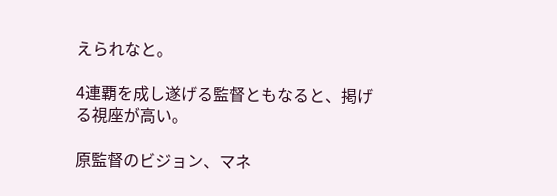えられなと。

4連覇を成し遂げる監督ともなると、掲げる視座が高い。

原監督のビジョン、マネ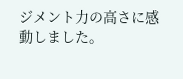ジメント力の高さに感動しました。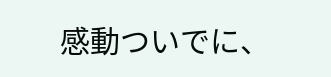感動ついでに、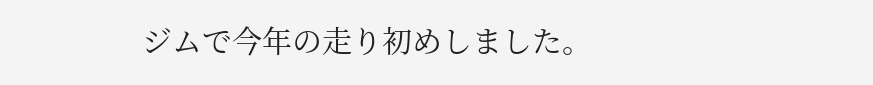ジムで今年の走り初めしました。